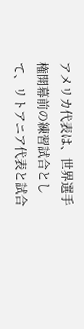アメリカ代表は、世界選手権開幕前の練習試合として、リトアニア代表と試合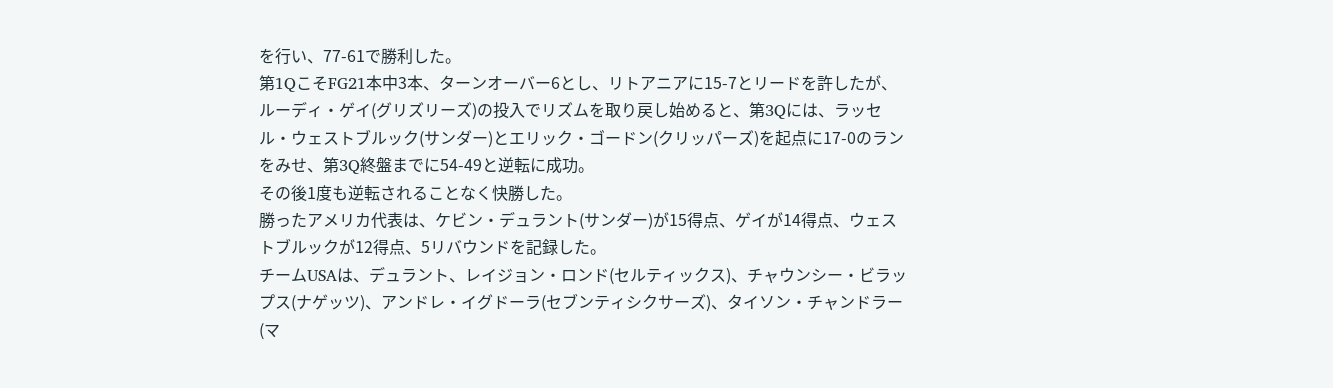を行い、77-61で勝利した。
第1QこそFG21本中3本、ターンオーバー6とし、リトアニアに15-7とリードを許したが、ルーディ・ゲイ(グリズリーズ)の投入でリズムを取り戻し始めると、第3Qには、ラッセル・ウェストブルック(サンダー)とエリック・ゴードン(クリッパーズ)を起点に17-0のランをみせ、第3Q終盤までに54-49と逆転に成功。
その後1度も逆転されることなく快勝した。
勝ったアメリカ代表は、ケビン・デュラント(サンダー)が15得点、ゲイが14得点、ウェストブルックが12得点、5リバウンドを記録した。
チームUSAは、デュラント、レイジョン・ロンド(セルティックス)、チャウンシー・ビラップス(ナゲッツ)、アンドレ・イグドーラ(セブンティシクサーズ)、タイソン・チャンドラー(マ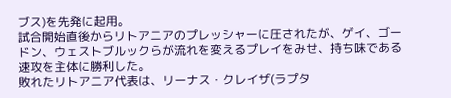ブス)を先発に起用。
試合開始直後からリトアニアのプレッシャーに圧されたが、ゲイ、ゴードン、ウェストブルックらが流れを変えるプレイをみせ、持ち味である速攻を主体に勝利した。
敗れたリトアニア代表は、リーナス・クレイザ(ラプタ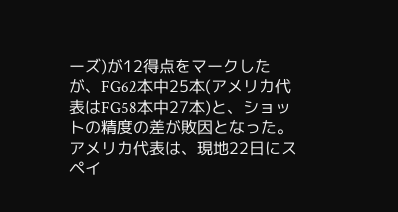ーズ)が12得点をマークしたが、FG62本中25本(アメリカ代表はFG58本中27本)と、ショットの精度の差が敗因となった。
アメリカ代表は、現地22日にスペイ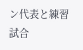ン代表と練習試合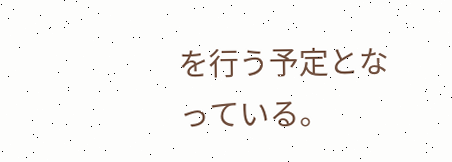を行う予定となっている。